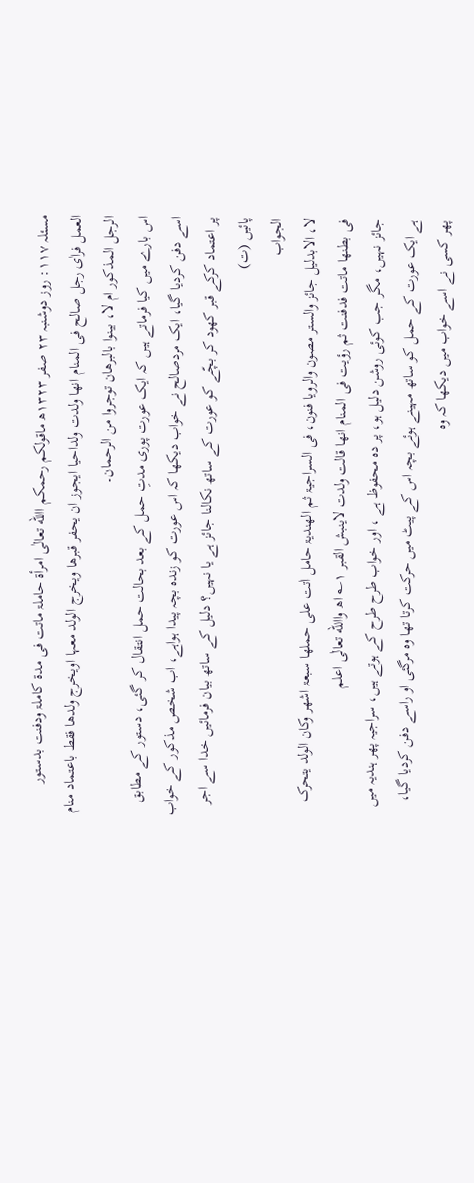مسئلہ ۱۱۷: روز دوشنبہ ۲۳ صفر ۱۳۲۳ھ ماقولکم رحمکم االله تعالٰی امرأۃ حاملۃ ماتت فی مدۃ کاملۃ ودفنت بدستور العمل فراٰی رجل صالح فی المنام انھا ولدت ولداحیا ایجوز ان یحفر قبرھا ویخرج الولد معہا اویخرج ولدھا فقط باعتماد منام الرجل المذکور ام لا، بینوا بالبرھان توجروا من الرحمان۔
اس بارے میں کیا فرماتے ہیں کہ ایک عورت پوری مدتِ حمل کے بعد بحالت حمل انتقال کر گئی، دستور کے مطابق اسے دفن کردیا گیا، ایک مردصالح نے خواب دیکھا کہ اس عورت کو زندہ بچہ پیدا ہواہے، اب شخص مذکور کے خواب پر اعتماد کرکے قبر کھود کر بچّے کو عورت کے ساتھ نکالنا جائز ہے یا نہیں؟ دلیل کے ساتھ بیان فرمائیں خدا سے اجر پائیں (ت)
الجواب
لا، الابدلیل جائز والستر مصون والرویا فنون، فی السراجیۃ ثم الھندیۃ حامل اٰتت علی حملھا سبعۃ اشھر وکان الولد یتحرک فی بطنھا ماتت فدفنت ثم رؤیت فی المنام انھا قالت ولدت لاینبش القبر ۱؎ اھ واالله تعالٰی اعلم
جائز نہیں، مگر جب کوئی روشن دلیل ہو، پر دہ محفوظ ہے ، اور خواب طرح طرح کے ہوتے ہیں، سراجیہ پھر ہندیہ میں ہے ایک عورت کے حمل کو ساتھ مہینے ہوئے بچہ اس کے پیٹ میں حرکت کرتا تھا وہ مرگئی او راسے دفن کردیا گیا، پھر کسی نے اسے خواب میں دیکھا کہ وہ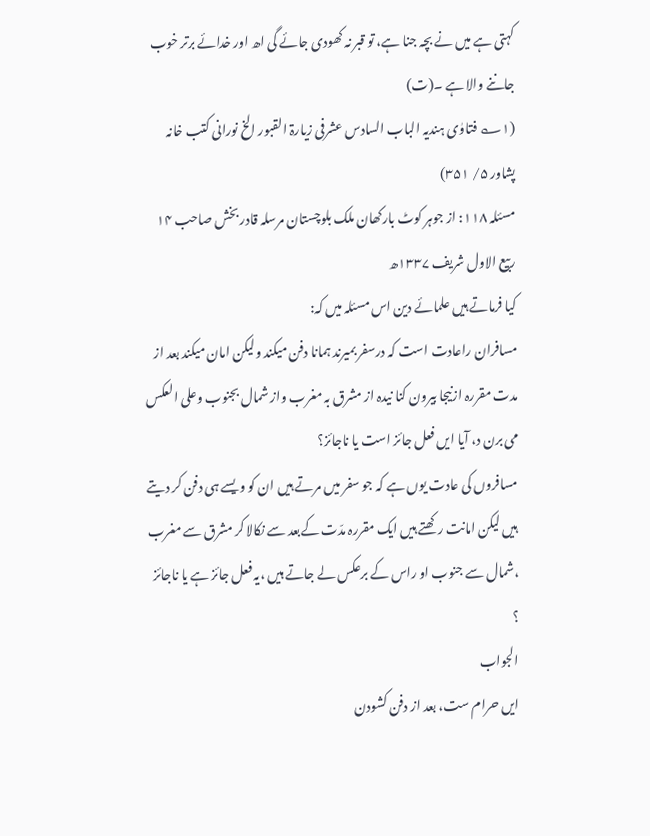کہتی ہے میں نے بچہ جنا ہے، تو قبر نہ کھودی جائے گی اھ اور خدائے برتر خوب جاننے والا ہے ۔(ت)
(۱؎ فتاوٰی ہندیہ الباب السادس عشرفی زیارۃ القبور الخ نورانی کتب خانہ پشاور ۵/ ۳۵۱)
مسئلہ ۱۱۸: از جوہر کوٹ بارکھان ملک بلوچستان مرسلہ قادر بخش صاحب ۱۴ ربیع الاول شریف ۱۳۳۷ھ
کیا فرماتے ہیں علمائے دین اس مسئلہ میں کہ:
مسافران راعادت است کہ درسفر بمیرند ہمانا دفن میکند ولیکن امان میکند بعد از مدت مقررہ ازنیجا بیرون کنا نیدہ از مشرق بہ مغرب واز شمال بجنوب وعلی العکس می برن د، آیا ایں فعل جائز است یا ناجائز؟
مسافروں کی عادت یوں ہے کہ جو سفر میں مرتے ہیں ان کو ویسے ہی دفن کر دیتے ہیں لیکن امانت رکھتے ہیں ایک مقررہ مدّت کےبعد سے نکالا کر مشرق سے مغرب ،شمال سے جنوب او راس کے برعکس لے جاتے ہیں ،یہ فعل جائز ہے یا ناجائز ؟
الجواب
ایں حرام ست، بعد از دفن کشودن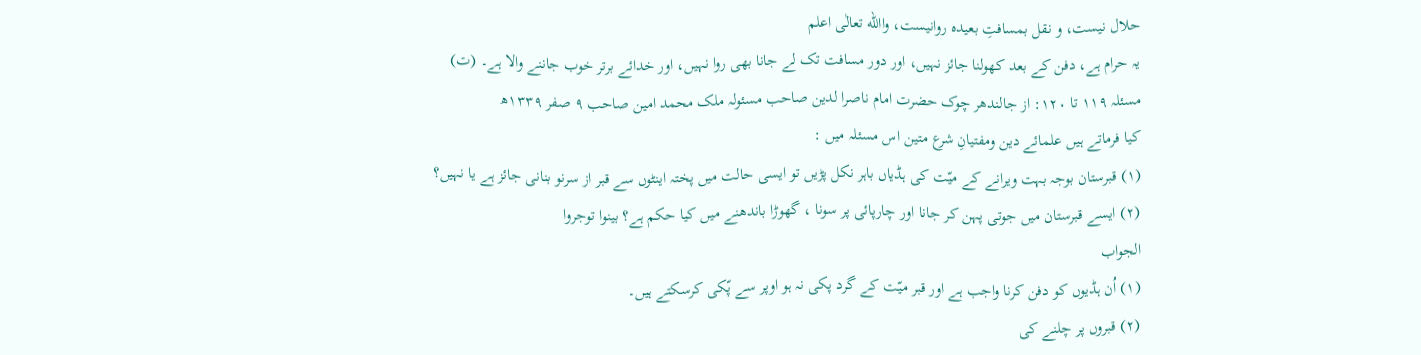حلال نیست، و نقل بمسافتِ بعیدہ روانیست، واالله تعالٰی اعلم
یہ حرام ہے، دفن کے بعد کھولنا جائز نہیں، اور دور مسافت تک لے جانا بھی روا نہیں، اور خدائے برتر خوب جاننے والا ہے۔ (ت)
مسئلہ ۱۱۹ تا ۱۲۰: از جالندھر چوک حضرت امام ناصرا لدین صاحب مسئولہ ملک محمد امین صاحب ۹ صفر ۱۳۳۹ھ
کیا فرماتے ہیں علمائے دین ومفتیانِ شرع متین اس مسئلہ میں :
(۱) قبرستان بوجہ بہت ویرانے کے میّت کی ہڈیاں باہر نکل پڑیں تو ایسی حالت میں پختہ اینٹوں سے قبر از سرنو بنانی جائز ہے یا نہیں؟
(۲) ایسے قبرستان میں جوتی پہن کر جانا اور چارپائی پر سونا ، گھوڑا باندھنے میں کیا حکم ہے؟ بینوا توجروا
الجواب
(۱) اُن ہڈیوں کو دفن کرنا واجب ہے اور قبر میّت کے گرد پکی نہ ہو اوپر سے پّکی کرسکتے ہیں۔
(۲) قبروں پر چلنے کی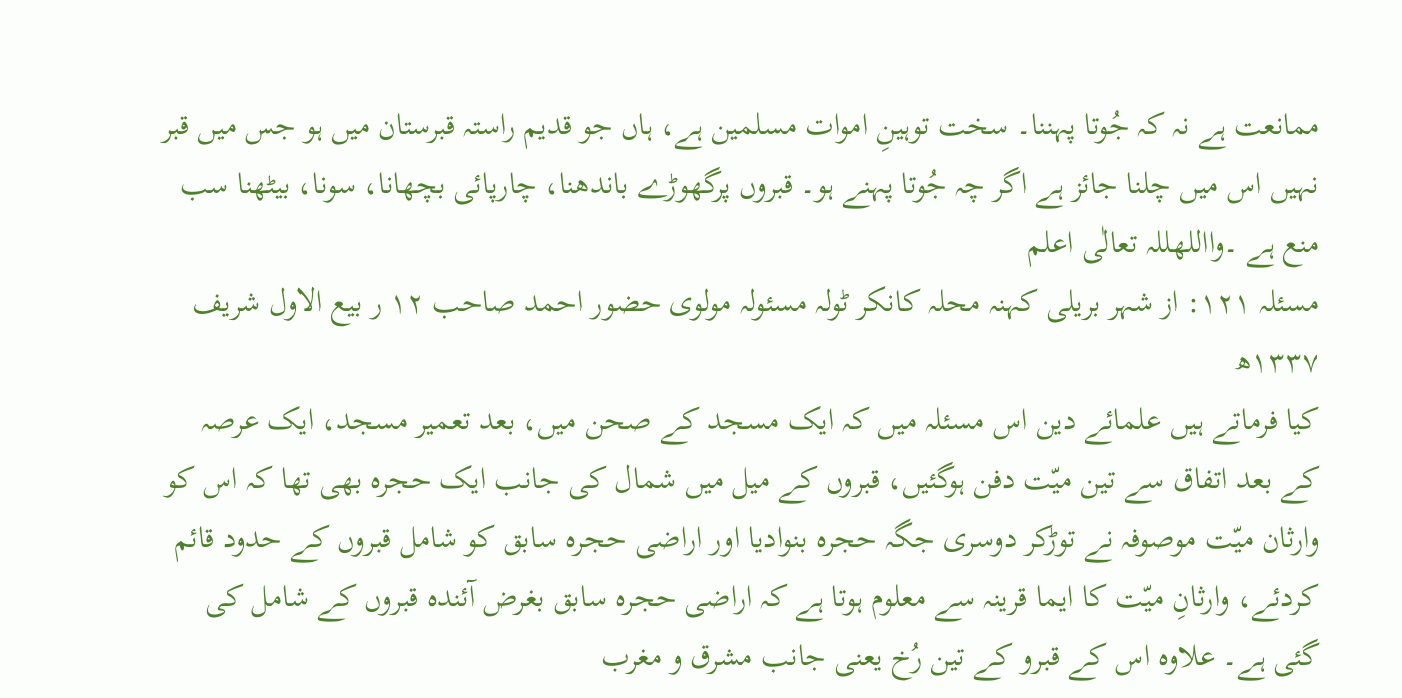ممانعت ہے نہ کہ جُوتا پہننا۔ سخت توہینِ اموات مسلمین ہے، ہاں جو قدیم راستہ قبرستان میں ہو جس میں قبر نہیں اس میں چلنا جائز ہے اگر چہ جُوتا پہنے ہو۔ قبروں پرگھوڑے باندھنا، چارپائی بچھانا، سونا، بیٹھنا سب منع ہے ۔وااللهللہ تعالٰی اعلم
مسئلہ ۱۲۱: از شہر بریلی کہنہ محلہ کانکر ٹولہ مسئولہ مولوی حضور احمد صاحب ۱۲ ر بیع الاول شریف ۱۳۳۷ھ
کیا فرماتے ہیں علمائے دین اس مسئلہ میں کہ ایک مسجد کے صحن میں، بعد تعمیر مسجد، ایک عرصہ کے بعد اتفاق سے تین میّت دفن ہوگئیں، قبروں کے میل میں شمال کی جانب ایک حجرہ بھی تھا کہ اس کو وارثان میّت موصوفہ نے توڑکر دوسری جگہ حجرہ بنوادیا اور اراضی حجرہ سابق کو شامل قبروں کے حدود قائم کردئے، وارثانِ میّت کا ایما قرینہ سے معلوم ہوتا ہے کہ اراضی حجرہ سابق بغرض آئندہ قبروں کے شامل کی گئی ہے۔ علاوہ اس کے قبرو کے تین رُخ یعنی جانب مشرق و مغرب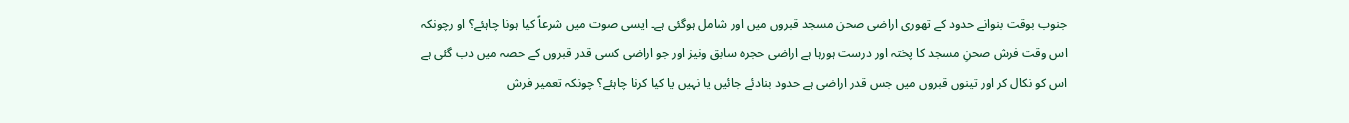جنوب بوقت بنوانے حدود کے تھوری اراضی صحن مسجد قبروں میں اور شامل ہوگئی ہے۔ ایسی صوت میں شرعاً کیا ہونا چاہئے؟ او رچونکہ اس وقت فرش صحنِ مسجد کا پختہ اور درست ہورہا ہے اراضی حجرہ سابق ونیز اور جو اراضی کسی قدر قبروں کے حصہ میں دب گئی ہے اس کو نکال کر اور تینوں قبروں میں جس قدر اراضی ہے حدود بنادئے جائیں یا نہیں یا کیا کرنا چاہئے؟ چونکہ تعمیر فرش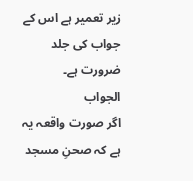زیر تعمیر ہے اس کے جواب کی جلد ضرورت ہے۔
الجواب
اگر صورت واقعہ یہ ہے کہ صحنِ مسجد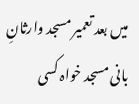میں بعد تعمیر مسجد وارثانِ بانی مسجد خواہ کسی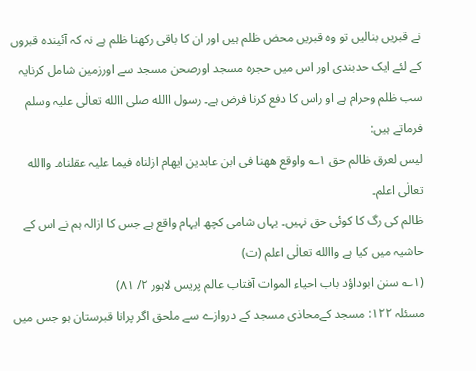نے قبریں بنالیں تو وہ قبریں محض ظلم ہیں اور ان کا باقی رکھنا ظلم ہے نہ کہ آئیندہ قبروں کے لئے ایک حدبندی اور اس میں حجرہ مسجد اورصحن مسجد سے اورزمین شامل کرنایہ سب ظلم وحرام ہے او راس کا دفع کرنا فرض ہے۔ رسول االله صلی االله تعالٰی علیہ وسلم فرماتے ہیں:
لیس لعرق ظالم حق ۱؎ واوقع ھھنا فی ابن عابدین ایھام ازلناہ فیما علیہ عقلناہ۔ واالله تعالٰی اعلم۔
ظالم کی رگ کا کوئی حق نہیں۔ یہاں شامی کچھ ایہام واقع ہے جس کا ازالہ ہم نے اس کے حاشیہ میں کیا ہے واالله تعالٰی اعلم (ت)
(۱؎ سنن ابوداؤد باب احیاء الموات آفتاب عالم پریس لاہور ۲/ ۸۱)
مسئلہ ۱۲۲: مسجد کےمحاذی مسجد کے دروازے سے ملحق اگر پرانا قبرستان ہو جس میں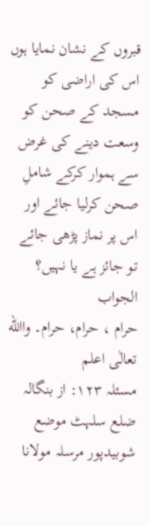قبروں کے نشان نمایا ہوں اس کی اراضی کو مسجد کے صحن کو وسعت دینے کی غرض سے ہموار کرکے شاملِ صحن کرلیا جائے اور اس پر نماز پڑھی جائے تو جائز ہے یا نہیں؟
الجواب
حرام ، حرام، حرام۔ واالله تعالٰی اعلم
مسئلہ ۱۲۳: از بنگالہ ضلع سلہٹ موضع شوبیدپور مرسلہ مولانا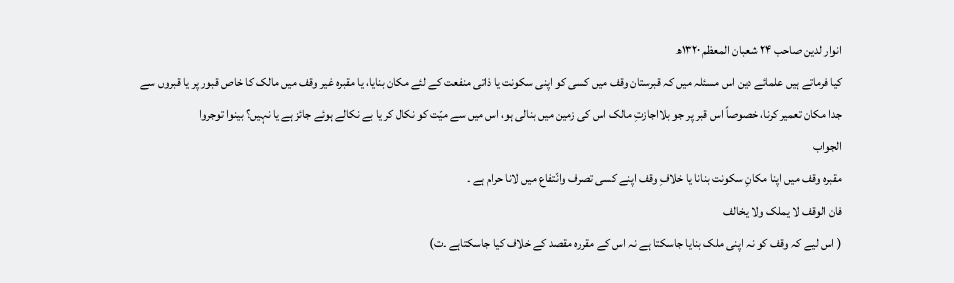انوار لدین صاحب ۲۴ شعبان المعظم ۱۳۲۰ھ
کیا فرماتے ہیں علمائے دین اس مسئلہ میں کہ قبرستان وقف میں کسی کو اپنی سکونت یا ذاتی منفعت کے لئے مکان بنایا، یا مقبرہ غیر وقف میں مالک کا خاص قبور پر یا قبروں سے جدا مکان تعمیر کرنا، خصوصاً اس قبر پر جو بلااجازتِ مالک اس کی زمین میں بنالی ہو، اس میں سے میّت کو نکال کر یا بے نکالے ہوئے جائز ہے یا نہیں؟ بینوا توجروا
الجواب
مقبرہ وقف میں اپنا مکانِ سکونت بنانا یا خلافِ وقف اپنے کسی تصرف وانّتفاع میں لانا حرام ہے ۔
فان الوقف لا یملک ولا یخالف
( اس لیے کہ وقف کو نہ اپنی ملک بنایا جاسکتا ہے نہ اس کے مقررہ مقصد کے خلاف کیا جاسکتاہے ۔ت)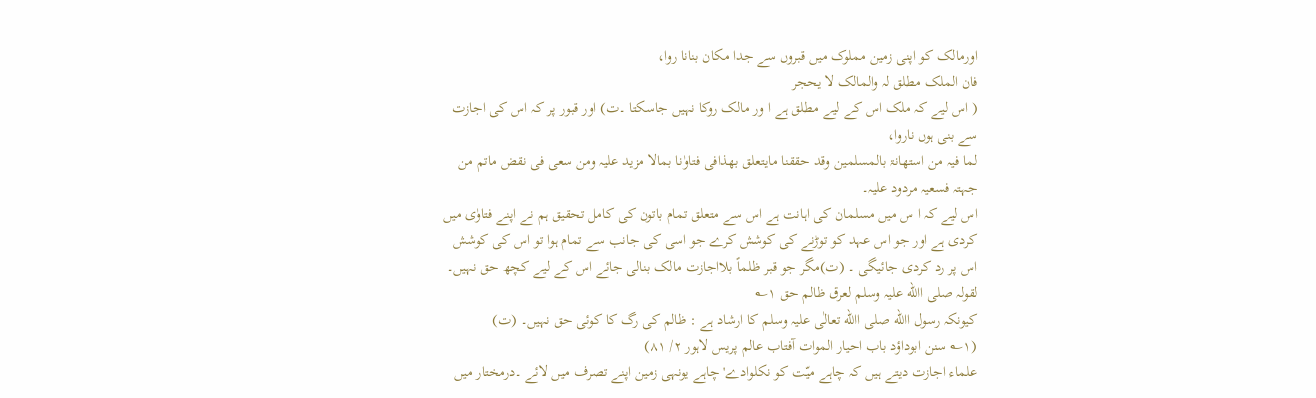اورمالک کو اپنی زمین مملوک میں قبروں سے جدا مکان بنانا روا،
فان الملک مطلق لہ والمالک لا یحجر
( اس لیے کہ ملک اس کے لیے مطلق ہے ا ور مالک روکا نہیں جاسکتا ۔ت) اور قبور پر کہ اس کی اجازت سے بنی ہوں ناروا،
لما فیہ من استھانۃ بالمسلمین وقد حققنا مایتعلق بھذافی فتاوٰنا بمالا مزید علیہ ومن سعی فی نقض ماتم من جہتہ فسعیہ مردود علیہ۔
اس لیے کہ ا س میں مسلمان کی اہانت ہے اس سے متعلق تمام باتون کی کامل تحقیق ہم نے اپنے فتاوٰی میں کردی ہے اور جو اس عہد کو توڑنے کی کوشش کرے جو اسی کی جانب سے تمام ہوا تو اس کی کوشش اس پر رد کردی جائیگی ۔ (ت)مگر جو قبر ظلماً بلااجازت مالک بنالی جائے اس کے لیے کچھ حق نہیں۔
لقولہ صلی االله علیہ وسلم لعرق ظالم حق ۱؎
کیونکہ رسول االله صلی االله تعالٰی علیہ وسلم کا ارشاد ہے : ظالم کی رگ کا کوئی حق نہیں۔ (ت)
(۱؎ سنن ابوداؤد باب احیار الموات آفتاب عالم پریس لاہور ۲/ ۸۱)
علماء اجازت دیتے ہیں کہ چاہے میّت کو نکلوادے' چاہے یونہی زمین اپنے تصرف میں لائے ۔درمختار میں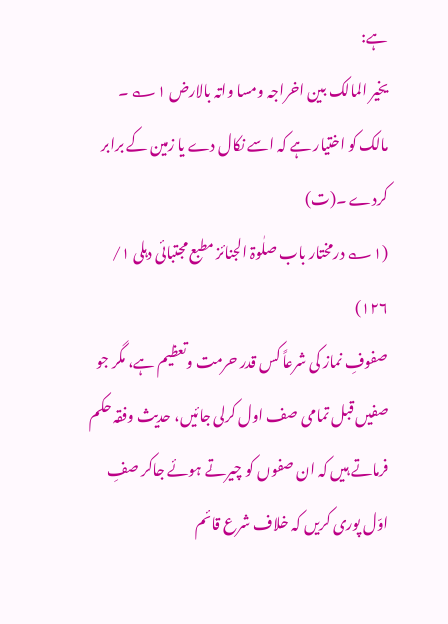ہے:
یخیر المالک بین اخراجہ ومسا واتہ بالارض ۱؎ ۔
مالک کو اختیار ہے کہ اسے نکال دے یا زمین کے برابر کردے ۔(ت)
(۱؎ درمختار باب صلٰوۃ الجنائز مطبع مجتبائی دہلی ۱/ ۱۲۶)
صفوفِ نماز کی شرعاً کس قدر حرمت وتعظیم ہے، مگر جو صفیں قبل تمامی صف اول کرلی جائیں، حدیث وفقہ حکم فرماتے ہیں کہ ان صفوں کو چیرتے ہوئے جاکر صفِ اوّل پوری کریں کہ خلاف شرع قائم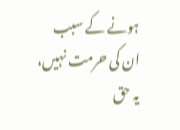ہونے کے سبب ان کی حرمت نہیں، یہ حق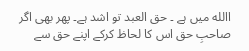االله میں ہے ۔ حق العبد تو اشد ہے۔ پھر بھی اگر صاحبِ حق اس کا لحاظ کرکے اپنے حق سے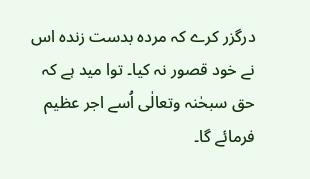درگزر کرے کہ مردہ بدست زندہ اس نے خود قصور نہ کیا۔ توا مید ہے کہ حق سبحٰنہ وتعالٰی اُسے اجر عظیم فرمائے گا۔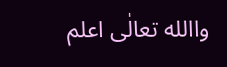واالله تعالٰی اعلم